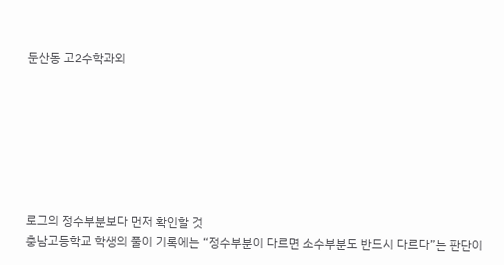둔산동 고2수학과외







로그의 정수부분보다 먼저 확인할 것
충남고등학교 학생의 풀이 기록에는 “정수부분이 다르면 소수부분도 반드시 다르다”는 판단이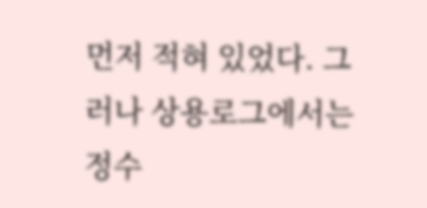먼저 적혀 있었다. 그러나 상용로그에서는 정수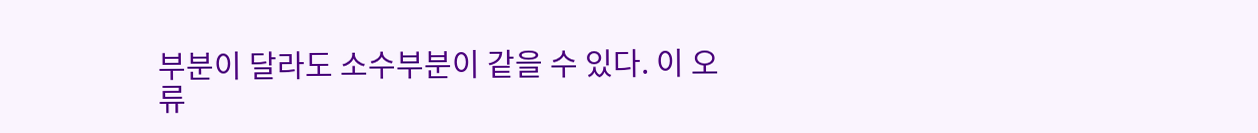부분이 달라도 소수부분이 같을 수 있다. 이 오류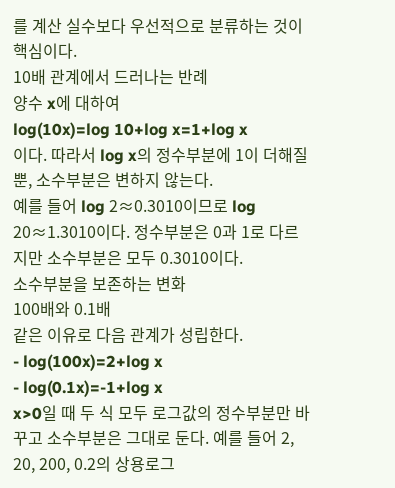를 계산 실수보다 우선적으로 분류하는 것이 핵심이다.
10배 관계에서 드러나는 반례
양수 x에 대하여
log(10x)=log 10+log x=1+log x
이다. 따라서 log x의 정수부분에 1이 더해질 뿐, 소수부분은 변하지 않는다.
예를 들어 log 2≈0.3010이므로 log 20≈1.3010이다. 정수부분은 0과 1로 다르지만 소수부분은 모두 0.3010이다.
소수부분을 보존하는 변화
100배와 0.1배
같은 이유로 다음 관계가 성립한다.
- log(100x)=2+log x
- log(0.1x)=-1+log x
x>0일 때 두 식 모두 로그값의 정수부분만 바꾸고 소수부분은 그대로 둔다. 예를 들어 2, 20, 200, 0.2의 상용로그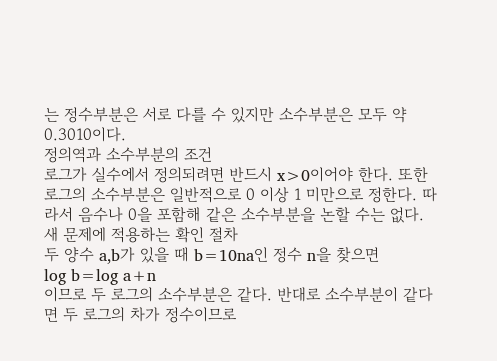는 정수부분은 서로 다를 수 있지만 소수부분은 모두 약 0.3010이다.
정의역과 소수부분의 조건
로그가 실수에서 정의되려면 반드시 x>0이어야 한다. 또한 로그의 소수부분은 일반적으로 0 이상 1 미만으로 정한다. 따라서 음수나 0을 포함해 같은 소수부분을 논할 수는 없다.
새 문제에 적용하는 확인 절차
두 양수 a,b가 있을 때 b=10na인 정수 n을 찾으면
log b=log a+n
이므로 두 로그의 소수부분은 같다. 반대로 소수부분이 같다면 두 로그의 차가 정수이므로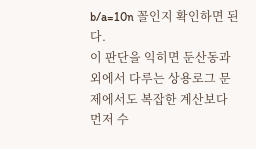b/a=10n 꼴인지 확인하면 된다.
이 판단을 익히면 둔산동과외에서 다루는 상용로그 문제에서도 복잡한 계산보다 먼저 수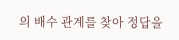의 배수 관계를 찾아 정답을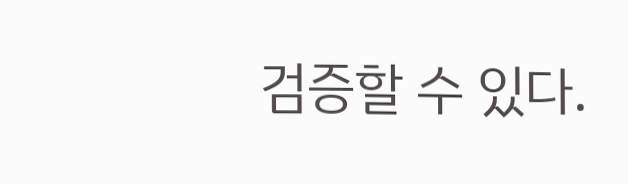검증할 수 있다.